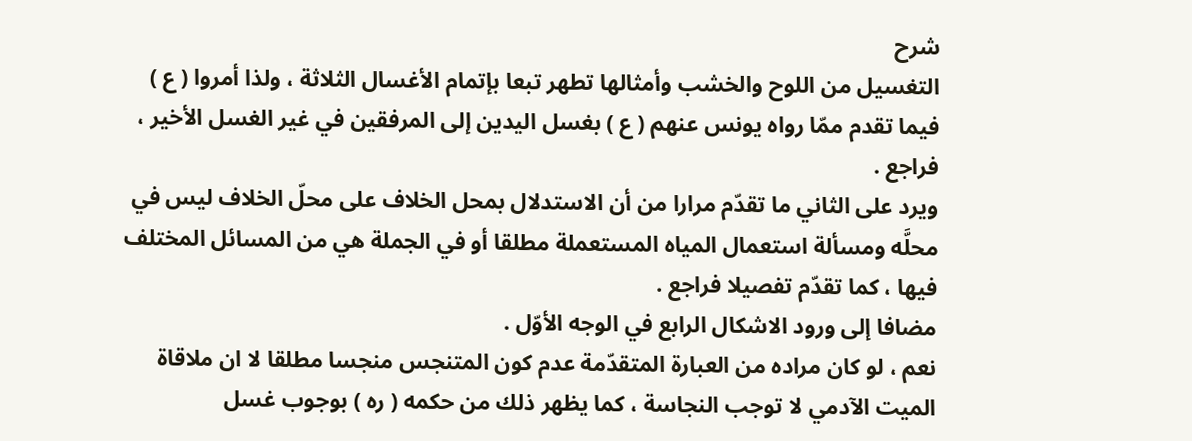شرح
التغسيل من اللوح والخشب وأمثالها تطهر تبعا بإتمام الأغسال الثلاثة ، ولذا أمروا ( ع ) فيما تقدم ممّا رواه يونس عنهم ( ع ) بغسل اليدين إلى المرفقين في غير الغسل الأخير ، فراجع .
ويرد على الثاني ما تقدّم مرارا من أن الاستدلال بمحل الخلاف على محلّ الخلاف ليس في محلَّه ومسألة استعمال المياه المستعملة مطلقا أو في الجملة هي من المسائل المختلف فيها ، كما تقدّم تفصيلا فراجع .
مضافا إلى ورود الاشكال الرابع في الوجه الأوّل .
نعم ، لو كان مراده من العبارة المتقدّمة عدم كون المتنجس منجسا مطلقا لا ان ملاقاة الميت الآدمي لا توجب النجاسة ، كما يظهر ذلك من حكمه ( ره ) بوجوب غسل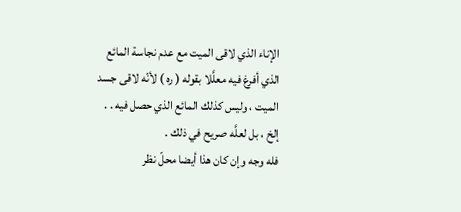الإناء الذي لاقى الميت مع عدم نجاسة المائع الذي أفرغ فيه معلَّلا بقوله ( ره ) لأنّه لاقى جسد الميت ، وليس كذلك المائع الذي حصل فيه . . إلخ ، بل لعلَّه صريح في ذلك .
فله وجه وإن كان هذا أيضا محلّ نظر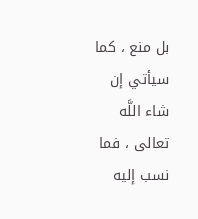بل منع ، كما سيأتي إن شاء اللَّه تعالى ، فما نسب إليه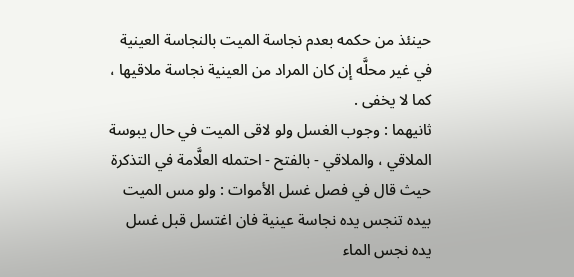حينئذ من حكمه بعدم نجاسة الميت بالنجاسة العينية في غير محلَّه إن كان المراد من العينية نجاسة ملاقيها ، كما لا يخفى .
ثانيهما : وجوب الغسل ولو لاقى الميت في حال يبوسة الملاقي ، والملاقي - بالفتح - احتمله العلَّامة في التذكرة حيث قال في فصل غسل الأموات : ولو مس الميت بيده تنجس يده نجاسة عينية فان اغتسل قبل غسل يده نجس الماء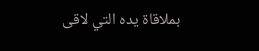بملاقاة يده التي لاقى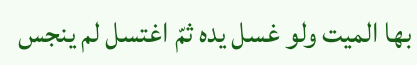بها الميت ولو غسل يده ثمّ اغتسل لم ينجس